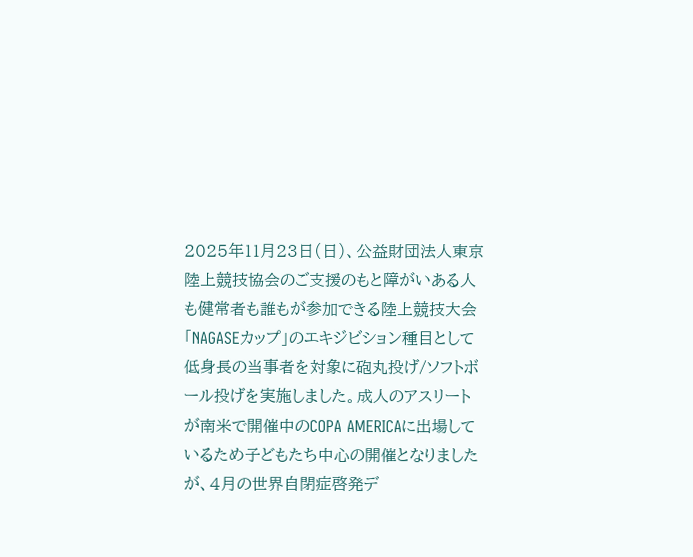2025年11月23日(日)、公益財団法人東京陸上競技協会のご支援のもと障がいある人も健常者も誰もが参加できる陸上競技大会「NAGASEカップ」のエキジビション種目として低身長の当事者を対象に砲丸投げ/ソフトボール投げを実施しました。成人のアスリートが南米で開催中のCOPA AMERICAに出場しているため子どもたち中心の開催となりましたが、4月の世界自閉症啓発デ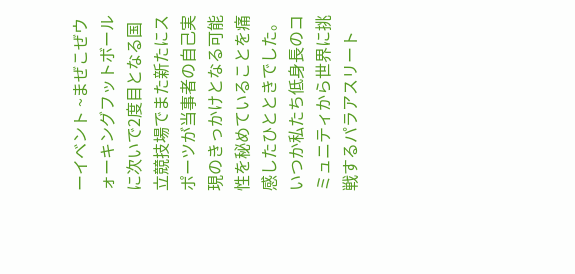ーイベント ~まぜこぜウォーキングフットボールに次いで2度目となる国立競技場でまた新たにスポーツが当事者の自己実現のきっかけとなる可能性を秘めていることを痛感したひとときでした。
いつか私たち低身長のコミュニティから世界に挑戦するパラアスリート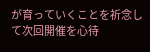が育っていくことを祈念して次回開催を心待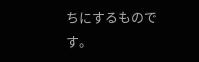ちにするものです。